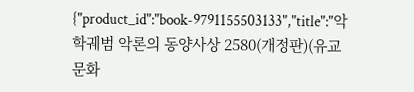{"product_id":"book-9791155503133","title":"악학궤범 악론의 동양사상 2580(개정판)(유교문화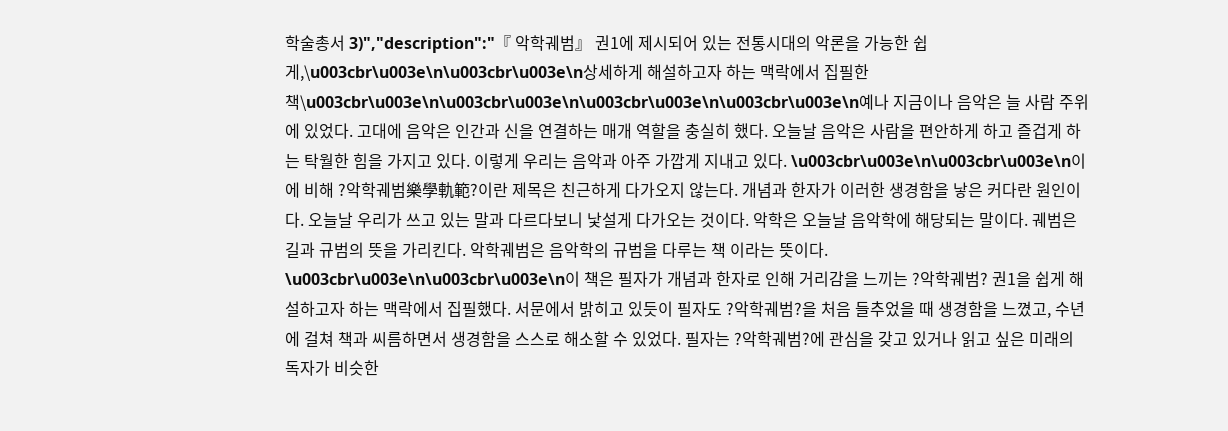학술총서 3)","description":"『 악학궤범』 권1에 제시되어 있는 전통시대의 악론을 가능한 쉽게,\u003cbr\u003e\n\u003cbr\u003e\n상세하게 해설하고자 하는 맥락에서 집필한 책\u003cbr\u003e\n\u003cbr\u003e\n\u003cbr\u003e\n\u003cbr\u003e\n예나 지금이나 음악은 늘 사람 주위에 있었다. 고대에 음악은 인간과 신을 연결하는 매개 역할을 충실히 했다. 오늘날 음악은 사람을 편안하게 하고 즐겁게 하는 탁월한 힘을 가지고 있다. 이렇게 우리는 음악과 아주 가깝게 지내고 있다. \u003cbr\u003e\n\u003cbr\u003e\n이에 비해 ?악학궤범樂學軌範?이란 제목은 친근하게 다가오지 않는다. 개념과 한자가 이러한 생경함을 낳은 커다란 원인이다. 오늘날 우리가 쓰고 있는 말과 다르다보니 낯설게 다가오는 것이다. 악학은 오늘날 음악학에 해당되는 말이다. 궤범은 길과 규범의 뜻을 가리킨다. 악학궤범은 음악학의 규범을 다루는 책 이라는 뜻이다. \u003cbr\u003e\n\u003cbr\u003e\n이 책은 필자가 개념과 한자로 인해 거리감을 느끼는 ?악학궤범? 권1을 쉽게 해설하고자 하는 맥락에서 집필했다. 서문에서 밝히고 있듯이 필자도 ?악학궤범?을 처음 들추었을 때 생경함을 느꼈고, 수년에 걸쳐 책과 씨름하면서 생경함을 스스로 해소할 수 있었다. 필자는 ?악학궤범?에 관심을 갖고 있거나 읽고 싶은 미래의 독자가 비슷한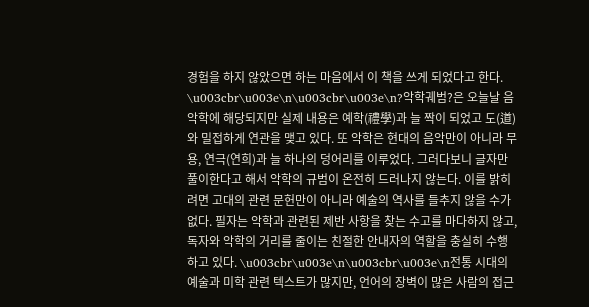경험을 하지 않았으면 하는 마음에서 이 책을 쓰게 되었다고 한다. \u003cbr\u003e\n\u003cbr\u003e\n?악학궤범?은 오늘날 음악학에 해당되지만 실제 내용은 예학(禮學)과 늘 짝이 되었고 도(道)와 밀접하게 연관을 맺고 있다. 또 악학은 현대의 음악만이 아니라 무용, 연극(연희)과 늘 하나의 덩어리를 이루었다. 그러다보니 글자만 풀이한다고 해서 악학의 규범이 온전히 드러나지 않는다. 이를 밝히려면 고대의 관련 문헌만이 아니라 예술의 역사를 들추지 않을 수가 없다. 필자는 악학과 관련된 제반 사항을 찾는 수고를 마다하지 않고, 독자와 악학의 거리를 줄이는 친절한 안내자의 역할을 충실히 수행하고 있다. \u003cbr\u003e\n\u003cbr\u003e\n전통 시대의 예술과 미학 관련 텍스트가 많지만, 언어의 장벽이 많은 사람의 접근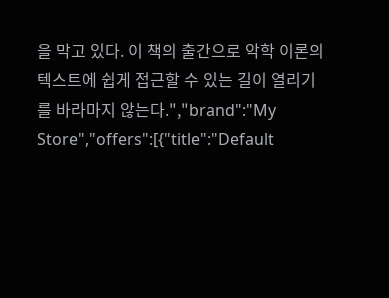을 막고 있다. 이 책의 출간으로 악학 이론의 텍스트에 쉽게 접근할 수 있는 길이 열리기를 바라마지 않는다.","brand":"My Store","offers":[{"title":"Default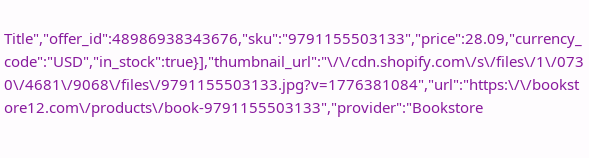Title","offer_id":48986938343676,"sku":"9791155503133","price":28.09,"currency_code":"USD","in_stock":true}],"thumbnail_url":"\/\/cdn.shopify.com\/s\/files\/1\/0730\/4681\/9068\/files\/9791155503133.jpg?v=1776381084","url":"https:\/\/bookstore12.com\/products\/book-9791155503133","provider":"Bookstore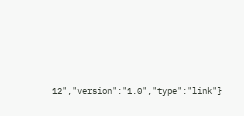12","version":"1.0","type":"link"}